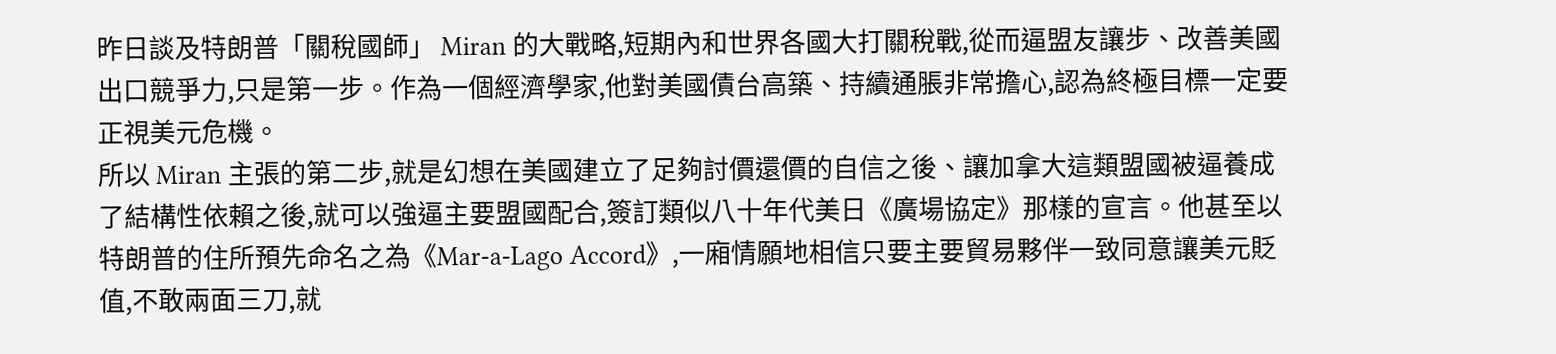昨日談及特朗普「關稅國師」 Miran 的大戰略,短期內和世界各國大打關稅戰,從而逼盟友讓步、改善美國出口競爭力,只是第一步。作為一個經濟學家,他對美國債台高築、持續通脹非常擔心,認為終極目標一定要正視美元危機。
所以 Miran 主張的第二步,就是幻想在美國建立了足夠討價還價的自信之後、讓加拿大這類盟國被逼養成了結構性依賴之後,就可以強逼主要盟國配合,簽訂類似八十年代美日《廣場協定》那樣的宣言。他甚至以特朗普的住所預先命名之為《Mar-a-Lago Accord》,一廂情願地相信只要主要貿易夥伴一致同意讓美元貶值,不敢兩面三刀,就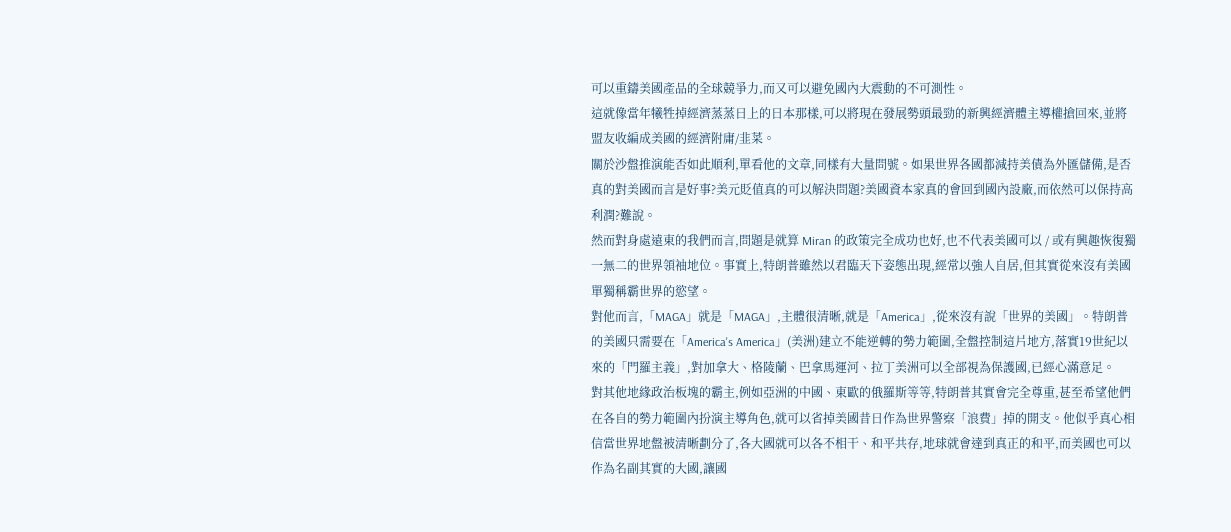可以重鑄美國產品的全球競爭力,而又可以避免國內大震動的不可測性。
這就像當年犧牲掉經濟蒸蒸日上的日本那樣,可以將現在發展勢頭最勁的新興經濟體主導權搶回來,並將盟友收編成美國的經濟附庸/韭菜。
關於沙盤推演能否如此順利,單看他的文章,同樣有大量問號。如果世界各國都減持美債為外匯儲備,是否真的對美國而言是好事?美元貶值真的可以解決問題?美國資本家真的會回到國內設廠,而依然可以保持高利潤?難說。
然而對身處遠東的我們而言,問題是就算 Miran 的政策完全成功也好,也不代表美國可以 / 或有興趣恢復獨一無二的世界領袖地位。事實上,特朗普雖然以君臨天下姿態出現,經常以強人自居,但其實從來沒有美國單獨稱霸世界的慾望。
對他而言,「MAGA」就是「MAGA」,主體很清晰,就是「America」,從來沒有說「世界的美國」。特朗普的美國只需要在「America's America」(美洲)建立不能逆轉的勢力範圍,全盤控制這片地方,落實19世紀以來的「門羅主義」,對加拿大、格陵蘭、巴拿馬運河、拉丁美洲可以全部視為保護國,已經心滿意足。
對其他地緣政治板塊的霸主,例如亞洲的中國、東歐的俄羅斯等等,特朗普其實會完全尊重,甚至希望他們在各自的勢力範圍內扮演主導角色,就可以省掉美國昔日作為世界警察「浪費」掉的開支。他似乎真心相信當世界地盤被清晰劃分了,各大國就可以各不相干、和平共存,地球就會達到真正的和平,而美國也可以作為名副其實的大國,讓國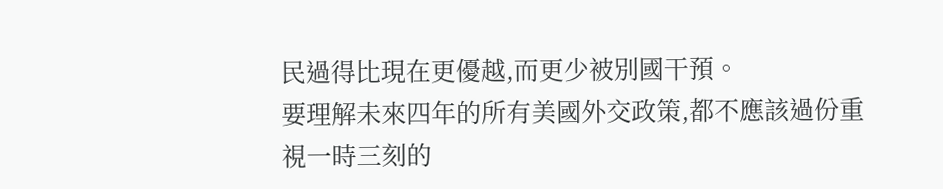民過得比現在更優越,而更少被別國干預。
要理解未來四年的所有美國外交政策,都不應該過份重視一時三刻的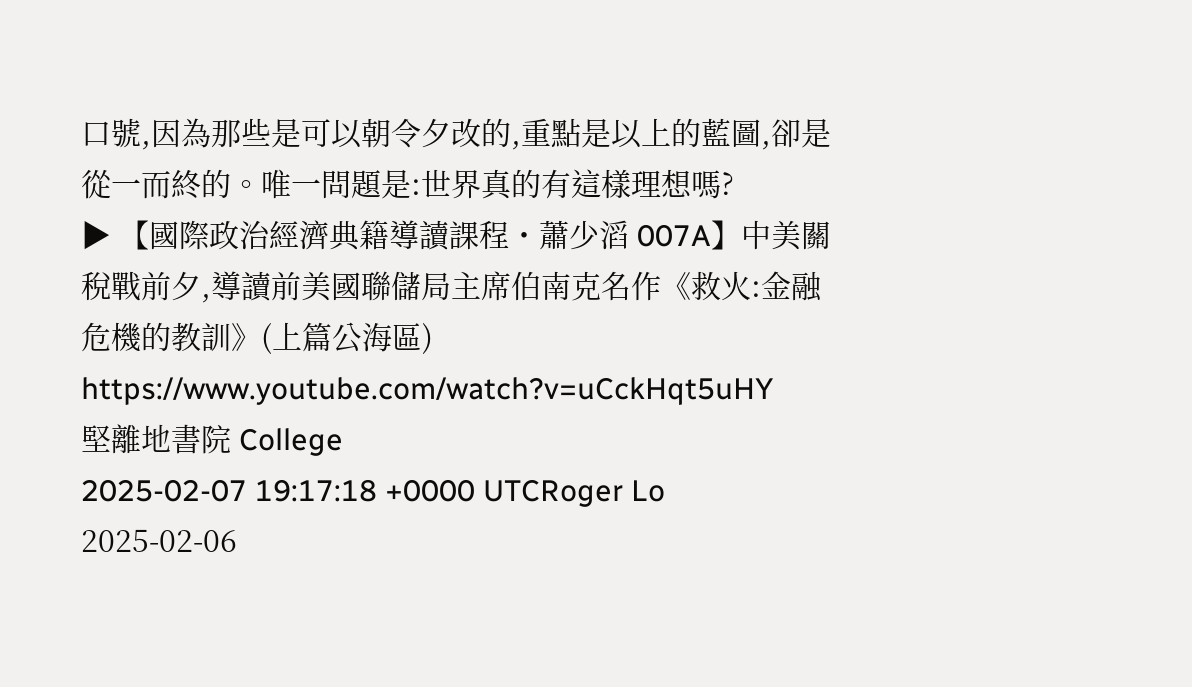口號,因為那些是可以朝令夕改的,重點是以上的藍圖,卻是從一而終的。唯一問題是:世界真的有這樣理想嗎?
▶ 【國際政治經濟典籍導讀課程・蕭少滔 007A】中美關稅戰前夕,導讀前美國聯儲局主席伯南克名作《救火:金融危機的教訓》(上篇公海區)
https://www.youtube.com/watch?v=uCckHqt5uHY
堅離地書院 College
2025-02-07 19:17:18 +0000 UTCRoger Lo
2025-02-06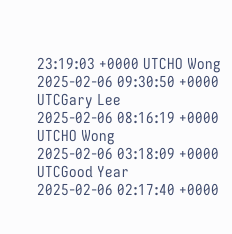23:19:03 +0000 UTCHO Wong
2025-02-06 09:30:50 +0000 UTCGary Lee
2025-02-06 08:16:19 +0000 UTCHO Wong
2025-02-06 03:18:09 +0000 UTCGood Year
2025-02-06 02:17:40 +0000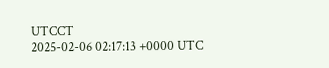UTCCT
2025-02-06 02:17:13 +0000 UTC